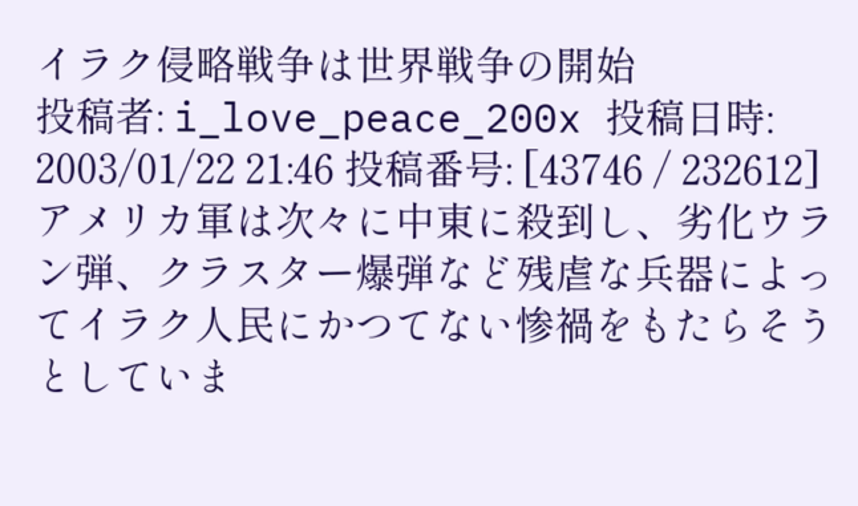イラク侵略戦争は世界戦争の開始
投稿者: i_love_peace_200x 投稿日時: 2003/01/22 21:46 投稿番号: [43746 / 232612]
アメリカ軍は次々に中東に殺到し、劣化ウラン弾、クラスター爆弾など残虐な兵器によってイラク人民にかつてない惨禍をもたらそうとしていま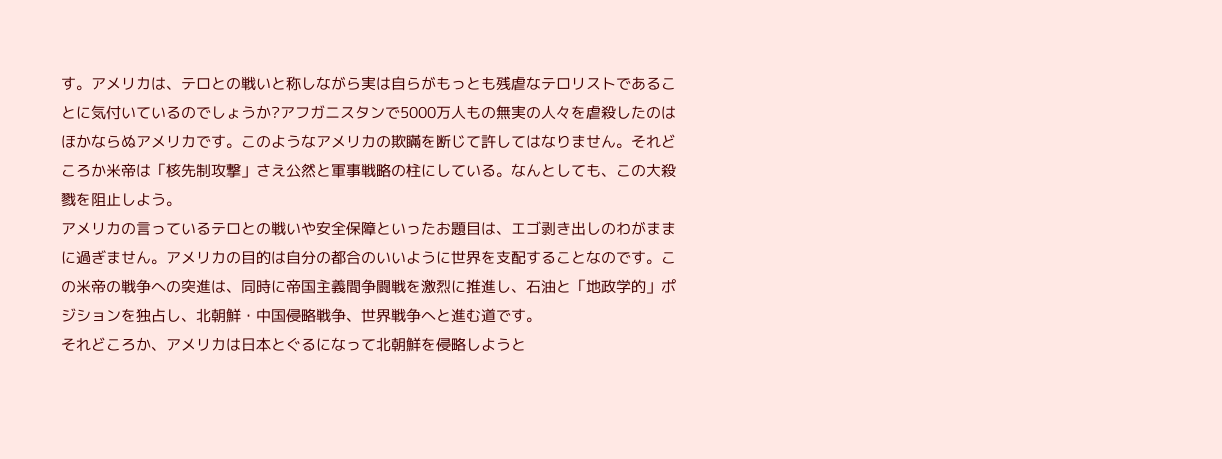す。アメリカは、テロとの戦いと称しながら実は自らがもっとも残虐なテロリストであることに気付いているのでしょうか?アフガニスタンで5000万人もの無実の人々を虐殺したのはほかならぬアメリカです。このようなアメリカの欺瞞を断じて許してはなりません。それどころか米帝は「核先制攻撃」さえ公然と軍事戦略の柱にしている。なんとしても、この大殺戮を阻止しよう。
アメリカの言っているテロとの戦いや安全保障といったお題目は、エゴ剥き出しのわがままに過ぎません。アメリカの目的は自分の都合のいいように世界を支配することなのです。この米帝の戦争への突進は、同時に帝国主義間争闘戦を激烈に推進し、石油と「地政学的」ポジションを独占し、北朝鮮・中国侵略戦争、世界戦争へと進む道です。
それどころか、アメリカは日本とぐるになって北朝鮮を侵略しようと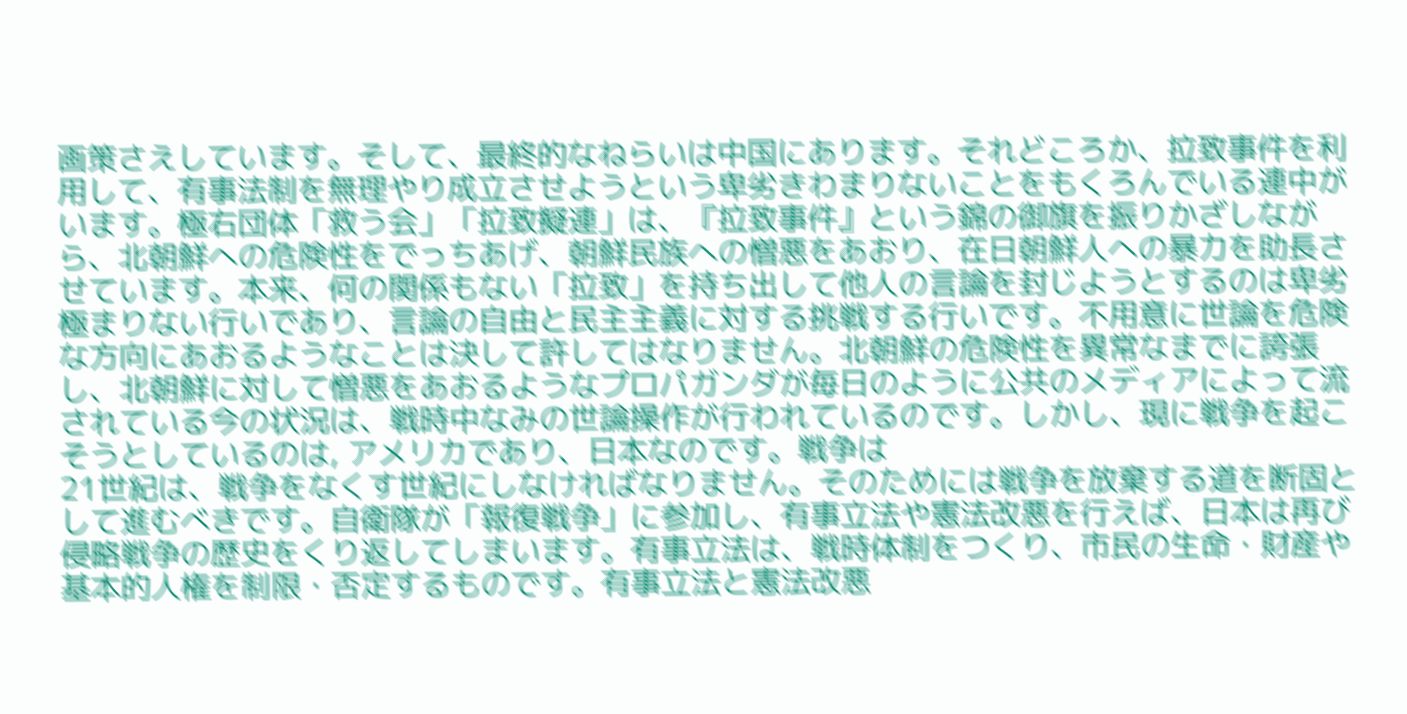画策さえしています。そして、最終的なねらいは中国にあります。それどころか、拉致事件を利用して、有事法制を無理やり成立させようという卑劣きわまりないことをもくろんでいる連中がいます。極右団体「救う会」「拉致擬連」は、『拉致事件』という錦の御旗を振りかざしながら、北朝鮮への危険性をでっちあげ、朝鮮民族への憎悪をあおり、在日朝鮮人への暴力を助長させています。本来、何の関係もない「拉致」を持ち出して他人の言論を封じようとするのは卑劣極まりない行いであり、言論の自由と民主主義に対する挑戦する行いです。不用意に世論を危険な方向にあおるようなことは決して許してはなりません。北朝鮮の危険性を異常なまでに誇張し、北朝鮮に対して憎悪をあおるようなプロパガンダが毎日のように公共のメディアによって流されている今の状況は、戦時中なみの世論操作が行われているのです。しかし、現に戦争を起こそうとしているのは, アメリカであり、日本なのです。戦争は
21世紀は、戦争をなくす世紀にしなければなりません。そのためには戦争を放棄する道を断固として進むべきです。自衛隊が「報復戦争」に参加し、有事立法や憲法改悪を行えば、日本は再び侵略戦争の歴史をくり返してしまいます。有事立法は、戦時体制をつくり、市民の生命・財産や基本的人権を制限・否定するものです。有事立法と憲法改悪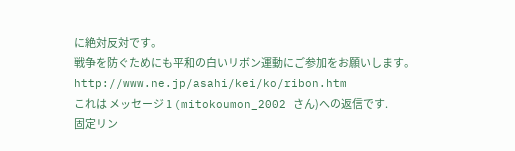に絶対反対です。
戦争を防ぐためにも平和の白いリボン運動にご参加をお願いします。
http://www.ne.jp/asahi/kei/ko/ribon.htm
これは メッセージ 1 (mitokoumon_2002 さん)への返信です.
固定リン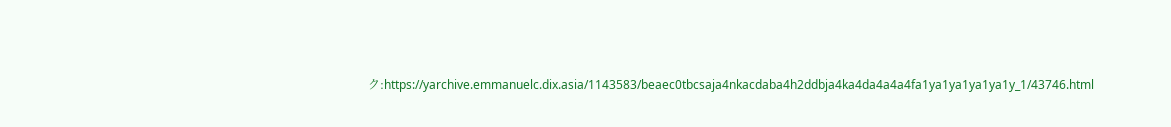ク:https://yarchive.emmanuelc.dix.asia/1143583/beaec0tbcsaja4nkacdaba4h2ddbja4ka4da4a4a4fa1ya1ya1ya1ya1y_1/43746.html